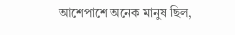আশেপাশে অনেক মানুষ ছিল,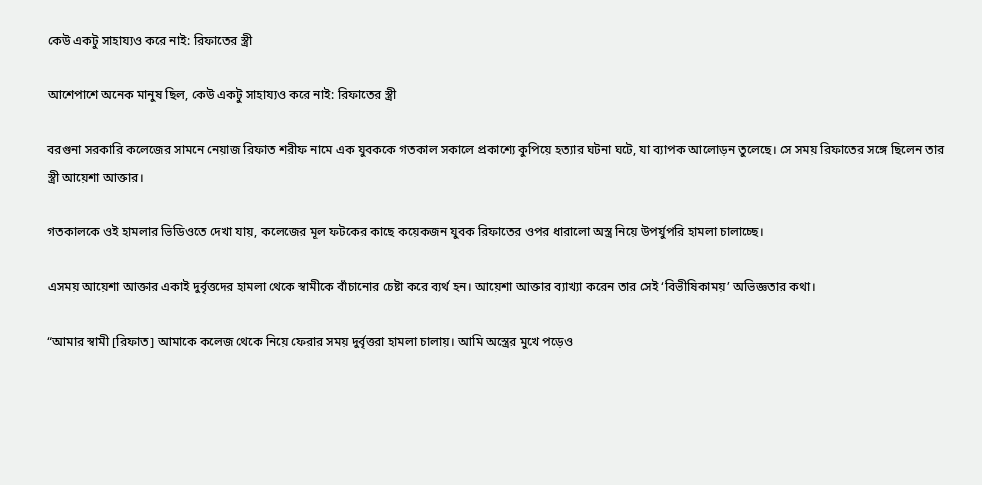কেউ একটু সাহায্যও করে নাই: রিফাতের স্ত্রী

আশেপাশে অনেক মানুষ ছিল, কেউ একটু সাহায্যও করে নাই: রিফাতের স্ত্রী

বরগুনা সরকারি কলেজের সামনে নেয়াজ রিফাত শরীফ নামে এক যুবককে গতকাল সকালে প্রকাশ্যে কুপিয়ে হত্যার ঘটনা ঘটে, যা ব্যাপক আলোড়ন তুলেছে। সে সময় রিফাতের সঙ্গে ছিলেন তার স্ত্রী আয়েশা আক্তার।

গতকালকে ওই হামলার ভিডিওতে দেখা যায়, কলেজের মূল ফটকের কাছে কয়েকজন যুবক রিফাতের ওপর ধারালো অস্ত্র নিয়ে উপর্যুপরি হামলা চালাচ্ছে।

এসময় আয়েশা আক্তার একাই দুর্বৃত্তদের হামলা থেকে স্বামীকে বাঁচানোর চেষ্টা করে ব্যর্থ হন। আয়েশা আক্তার ব্যাখ্যা করেন তার সেই ‘বিভীষিকাময়’ অভিজ্ঞতার কথা।

“আমার স্বামী [রিফাত] আমাকে কলেজ থেকে নিয়ে ফেরার সময় দুর্বৃত্তরা হামলা চালায়। আমি অস্ত্রের মুখে পড়েও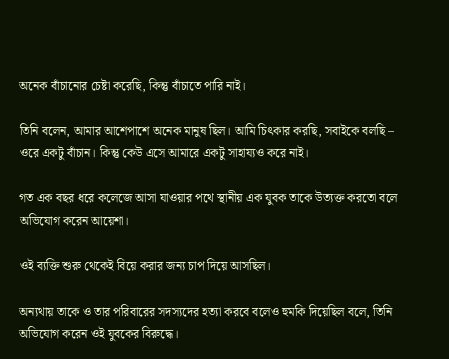অনেক বাঁচানোর চেষ্টা করেছি, কিন্তু বাঁচাতে পারি নাই।

তিনি বলেন, আমার আশেপাশে অনেক মানুষ ছিল। আমি চিৎকার করছি, সবাইকে বলছি – ওরে একটু বাঁচান। কিন্তু কেউ এসে আমারে একটু সাহায্যও করে নাই।

গত এক বছর ধরে কলেজে আসা যাওয়ার পথে স্থানীয় এক যুবক তাকে উত্যক্ত করতো বলে অভিযোগ করেন আয়েশা।

ওই ব্যক্তি শুরু থেকেই বিয়ে করার জন্য চাপ দিয়ে আসছিল।

অন্যথায় তাকে ও তার পরিবারের সদস্যদের হত্যা করবে বলেও হুমকি দিয়েছিল বলে, তিনি অভিযোগ করেন ওই যুবকের বিরুদ্ধে।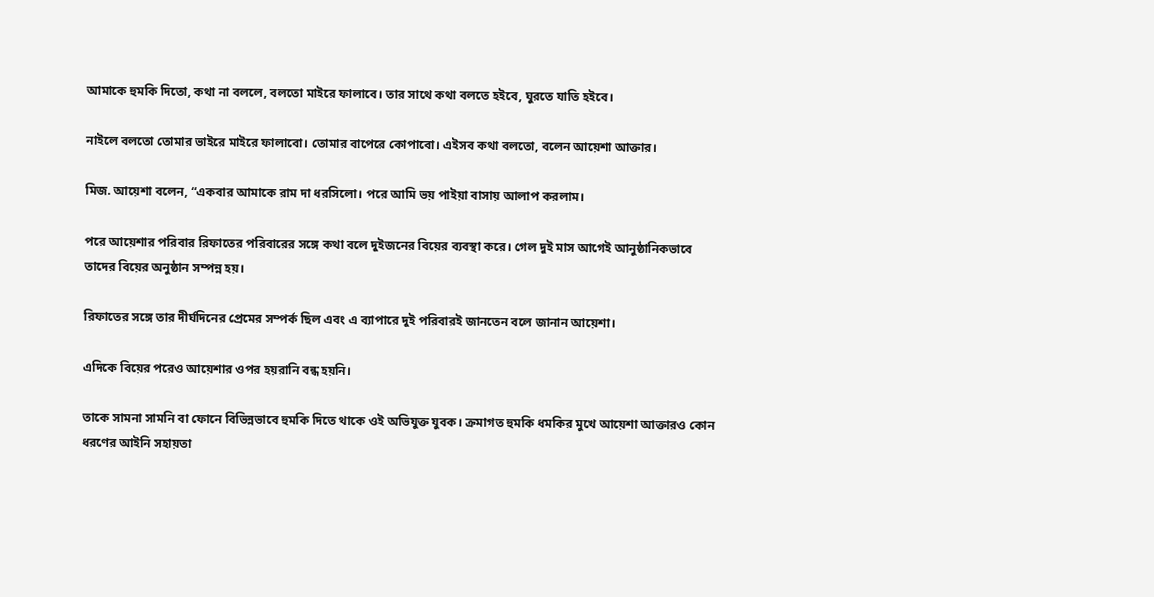আমাকে হুমকি দিতো, কথা না বললে, বলতো মাইরে ফালাবে। তার সাথে কথা বলতে হইবে, ঘুরতে যাতি হইবে।

নাইলে বলতো তোমার ভাইরে মাইরে ফালাবো। তোমার বাপেরে কোপাবো। এইসব কথা বলতো, বলেন আয়েশা আক্তার।

মিজ. আয়েশা বলেন, “একবার আমাকে রাম দা ধরসিলো। পরে আমি ভয় পাইয়া বাসায় আলাপ করলাম।

পরে আয়েশার পরিবার রিফাতের পরিবারের সঙ্গে কথা বলে দুইজনের বিয়ের ব্যবস্থা করে। গেল দুই মাস আগেই আনুষ্ঠানিকভাবে তাদের বিয়ের অনুষ্ঠান সম্পন্ন হয়।

রিফাতের সঙ্গে তার দীর্ঘদিনের প্রেমের সম্পর্ক ছিল এবং এ ব্যাপারে দুই পরিবারই জানতেন বলে জানান আয়েশা।

এদিকে বিয়ের পরেও আয়েশার ওপর হয়রানি বন্ধ হয়নি।

তাকে সামনা সামনি বা ফোনে বিভিন্নভাবে হুমকি দিতে থাকে ওই অভিযুক্ত যুবক। ক্রমাগত হুমকি ধমকির মুখে আয়েশা আক্তারও কোন ধরণের আইনি সহায়তা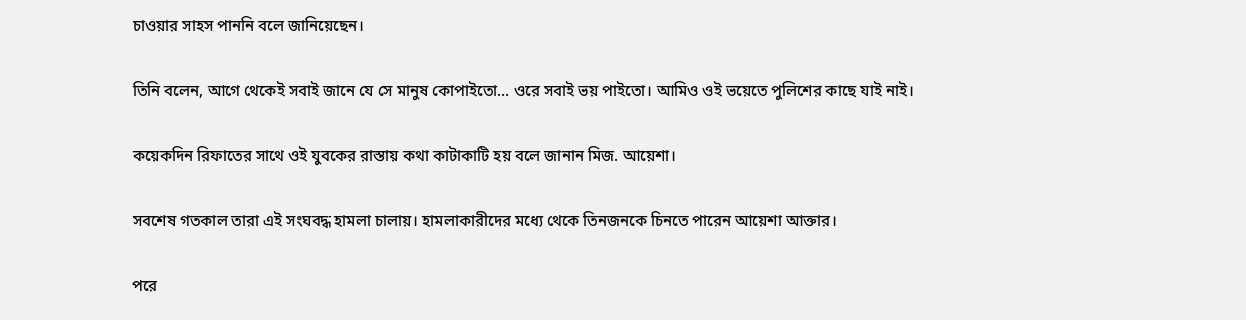চাওয়ার সাহস পাননি বলে জানিয়েছেন।

তিনি বলেন, আগে থেকেই সবাই জানে যে সে মানুষ কোপাইতো… ওরে সবাই ভয় পাইতো। আমিও ওই ভয়েতে পুলিশের কাছে যাই নাই।

কয়েকদিন রিফাতের সাথে ওই যুবকের রাস্তায় কথা কাটাকাটি হয় বলে জানান মিজ. আয়েশা।

সবশেষ গতকাল তারা এই সংঘবদ্ধ হামলা চালায়। হামলাকারীদের মধ্যে থেকে তিনজনকে চিনতে পারেন আয়েশা আক্তার।

পরে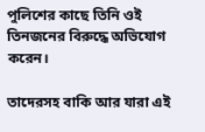পুলিশের কাছে তিনি ওই তিনজনের বিরুদ্ধে অভিযোগ করেন।

তাদেরসহ বাকি আর যারা এই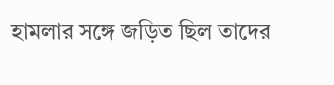হামলার সঙ্গে জড়িত ছিল তাদের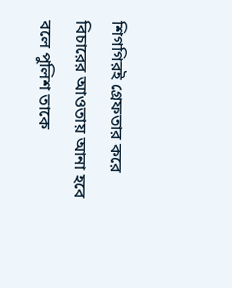শিগগিরই গ্রেফতার করে বিচারের আওতায় আনা হবে বলে পুলিশ তাকে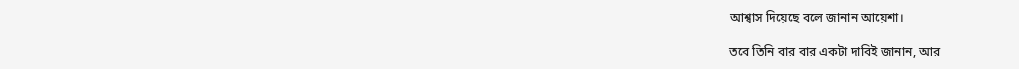আশ্বাস দিয়েছে বলে জানান আয়েশা।

তবে তিনি বার বার একটা দাবিই জানান, আর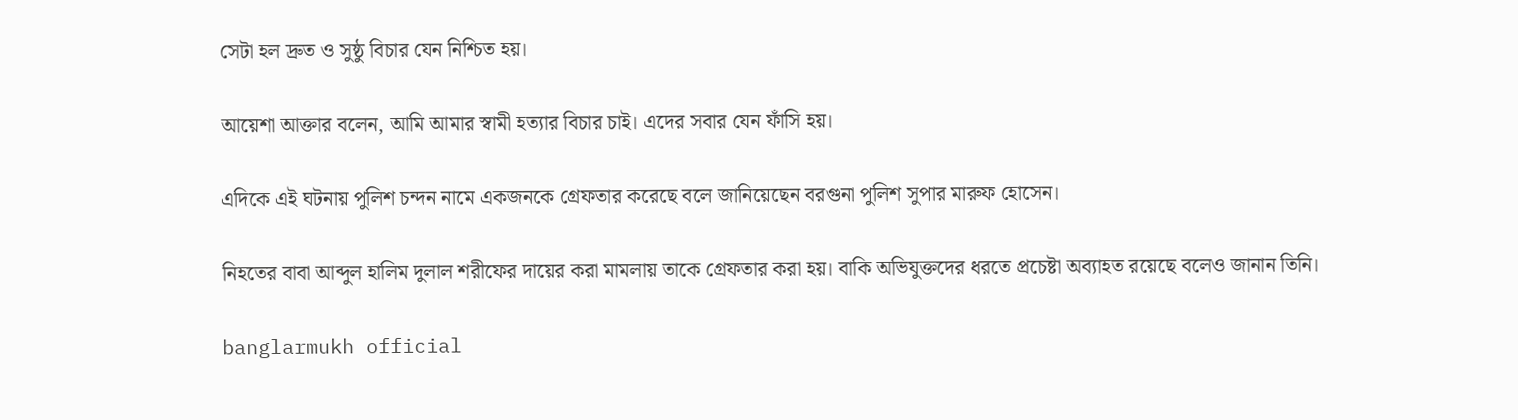সেটা হল দ্রুত ও সুষ্ঠু বিচার যেন নিশ্চিত হয়।

আয়েশা আক্তার বলেন, আমি আমার স্বামী হত্যার বিচার চাই। এদের সবার যেন ফাঁসি হয়।

এদিকে এই ঘটনায় পুলিশ চন্দন নামে একজনকে গ্রেফতার করেছে বলে জানিয়েছেন বরগুনা পুলিশ সুপার মারুফ হোসেন।

নিহতের বাবা আব্দুল হালিম দুলাল শরীফের দায়ের করা মামলায় তাকে গ্রেফতার করা হয়। বাকি অভিযুক্তদের ধরতে প্রচেষ্টা অব্যাহত রয়েছে বলেও জানান তিনি।

banglarmukh official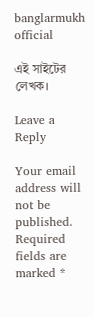banglarmukh official

এই সাইটের লেখক।

Leave a Reply

Your email address will not be published. Required fields are marked *